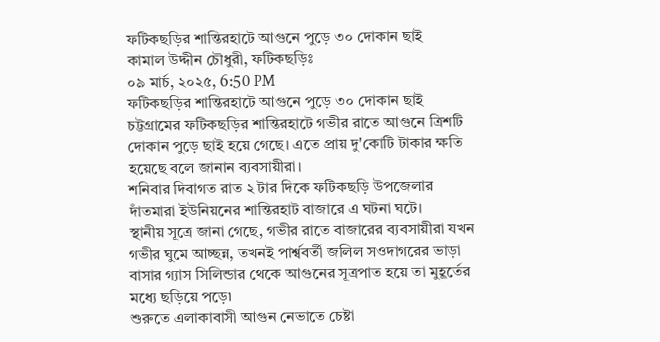ফটিকছড়ির শান্তিরহাটে আগুনে পুড়ে ৩০ দোকান ছাই
কামাল উদ্দীন চৌধুরী, ফটিকছড়িঃ
০৯ মার্চ, ২০২৫, 6:50 PM
ফটিকছড়ির শান্তিরহাটে আগুনে পুড়ে ৩০ দোকান ছাই
চট্টগ্রামের ফটিকছড়ির শান্তিরহাটে গভীর রাতে আগুনে ত্রিশটি দোকান পুড়ে ছাই হয়ে গেছে। এতে প্রায় দু'কোটি টাকার ক্ষতি হয়েছে বলে জানান ব্যবসায়ীরা।
শনিবার দিবাগত রাত ২ টার দিকে ফটিকছড়ি উপজেলার দাঁতমারা ইউনিয়নের শান্তিরহাট বাজারে এ ঘটনা ঘটে।
স্থানীয় সূত্রে জানা গেছে, গভীর রাতে বাজারের ব্যবসায়ীরা যখন গভীর ঘুমে আচ্ছন্ন, তখনই পার্শ্ববর্তী জলিল সওদাগরের ভাড়া বাসার গ্যাস সিলিন্ডার থেকে আগুনের সূত্রপাত হয়ে তা মুহূর্তের মধ্যে ছড়িয়ে পড়ে৷
শুরুতে এলাকাবাসী আগুন নেভাতে চেষ্টা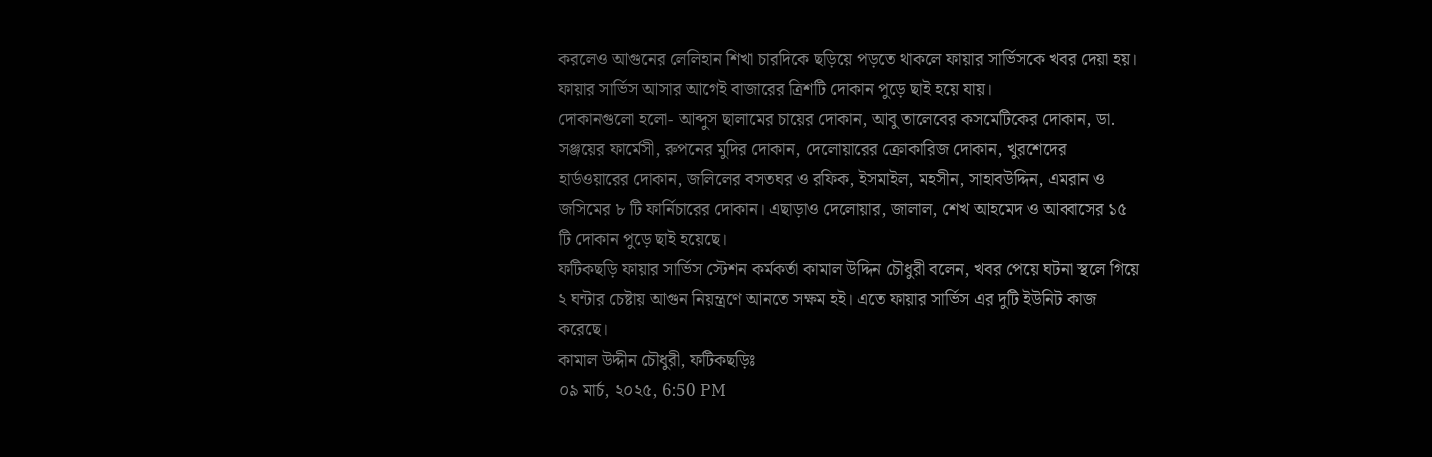করলেও আগুনের লেলিহান শিখা চারদিকে ছড়িয়ে পড়তে থাকলে ফায়ার সার্ভিসকে খবর দেয়া হয়। ফায়ার সার্ভিস আসার আগেই বাজারের ত্রিশটি দোকান পুড়ে ছাই হয়ে যায়।
দোকানগুলো হলো- আব্দুস ছালামের চায়ের দোকান, আবু তালেবের কসমেটিকের দোকান, ডা. সঞ্জয়ের ফার্মেসী, রুপনের মুদির দোকান, দেলোয়ারের ক্রোকারিজ দোকান, খুরশেদের হার্ডওয়ারের দোকান, জলিলের বসতঘর ও রফিক, ইসমাইল, মহসীন, সাহাবউদ্দিন, এমরান ও জসিমের ৮ টি ফার্নিচারের দোকান। এছাড়াও দেলোয়ার, জালাল, শেখ আহমেদ ও আব্বাসের ১৫ টি দোকান পুড়ে ছাই হয়েছে।
ফটিকছড়ি ফায়ার সার্ভিস স্টেশন কর্মকর্তা কামাল উদ্দিন চৌধুরী বলেন, খবর পেয়ে ঘটনা স্থলে গিয়ে ২ ঘন্টার চেষ্টায় আগুন নিয়ন্ত্রণে আনতে সক্ষম হই। এতে ফায়ার সার্ভিস এর দুটি ইউনিট কাজ করেছে।
কামাল উদ্দীন চৌধুরী, ফটিকছড়িঃ
০৯ মার্চ, ২০২৫, 6:50 PM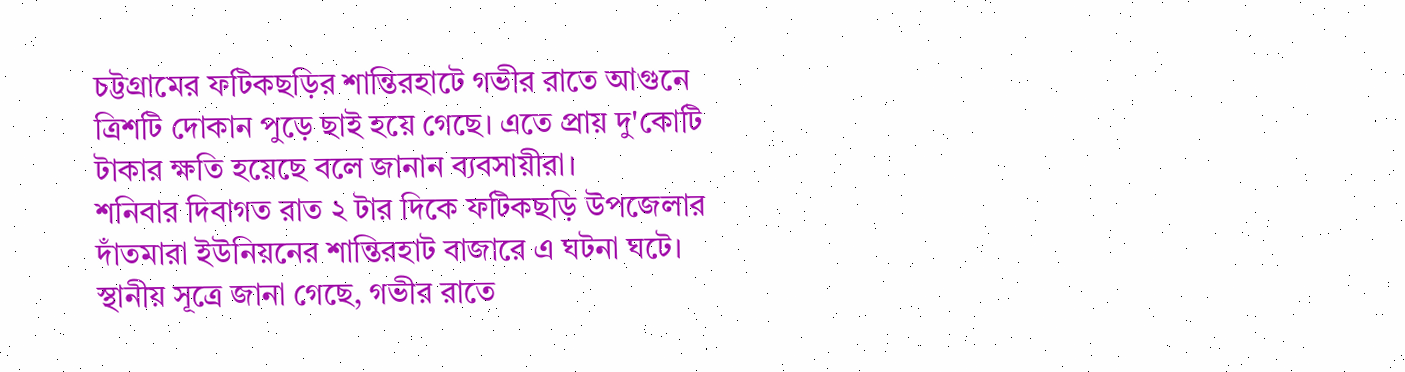চট্টগ্রামের ফটিকছড়ির শান্তিরহাটে গভীর রাতে আগুনে ত্রিশটি দোকান পুড়ে ছাই হয়ে গেছে। এতে প্রায় দু'কোটি টাকার ক্ষতি হয়েছে বলে জানান ব্যবসায়ীরা।
শনিবার দিবাগত রাত ২ টার দিকে ফটিকছড়ি উপজেলার দাঁতমারা ইউনিয়নের শান্তিরহাট বাজারে এ ঘটনা ঘটে।
স্থানীয় সূত্রে জানা গেছে, গভীর রাতে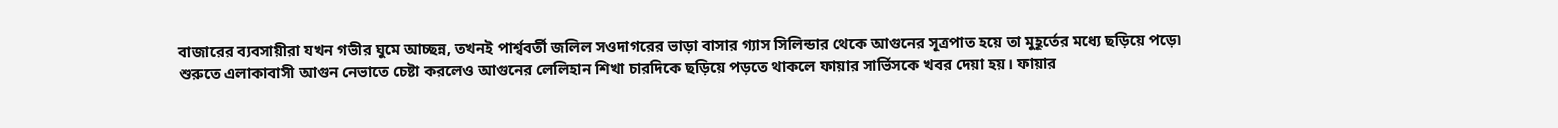বাজারের ব্যবসায়ীরা যখন গভীর ঘুমে আচ্ছন্ন, তখনই পার্শ্ববর্তী জলিল সওদাগরের ভাড়া বাসার গ্যাস সিলিন্ডার থেকে আগুনের সূত্রপাত হয়ে তা মুহূর্তের মধ্যে ছড়িয়ে পড়ে৷
শুরুতে এলাকাবাসী আগুন নেভাতে চেষ্টা করলেও আগুনের লেলিহান শিখা চারদিকে ছড়িয়ে পড়তে থাকলে ফায়ার সার্ভিসকে খবর দেয়া হয়। ফায়ার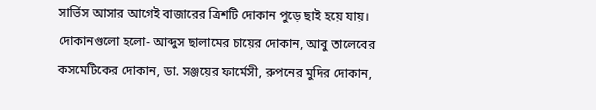সার্ভিস আসার আগেই বাজারের ত্রিশটি দোকান পুড়ে ছাই হয়ে যায়।
দোকানগুলো হলো- আব্দুস ছালামের চায়ের দোকান, আবু তালেবের কসমেটিকের দোকান, ডা. সঞ্জয়ের ফার্মেসী, রুপনের মুদির দোকান,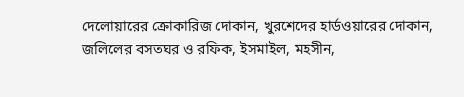দেলোয়ারের ক্রোকারিজ দোকান, খুরশেদের হার্ডওয়ারের দোকান, জলিলের বসতঘর ও রফিক, ইসমাইল, মহসীন,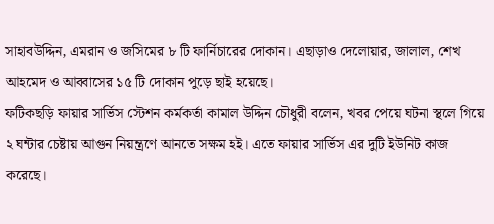সাহাবউদ্দিন, এমরান ও জসিমের ৮ টি ফার্নিচারের দোকান। এছাড়াও দেলোয়ার, জালাল, শেখ আহমেদ ও আব্বাসের ১৫ টি দোকান পুড়ে ছাই হয়েছে।
ফটিকছড়ি ফায়ার সার্ভিস স্টেশন কর্মকর্তা কামাল উদ্দিন চৌধুরী বলেন, খবর পেয়ে ঘটনা স্থলে গিয়ে ২ ঘন্টার চেষ্টায় আগুন নিয়ন্ত্রণে আনতে সক্ষম হই। এতে ফায়ার সার্ভিস এর দুটি ইউনিট কাজ করেছে।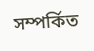সম্পর্কিত